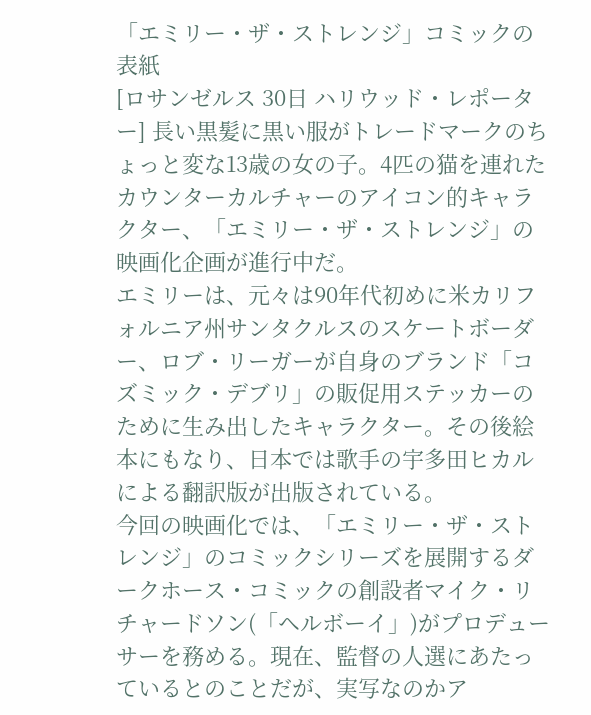「エミリー・ザ・ストレンジ」コミックの表紙
[ロサンゼルス 30日 ハリウッド・レポーター] 長い黒髪に黒い服がトレードマークのちょっと変な13歳の女の子。4匹の猫を連れたカウンターカルチャーのアイコン的キャラクター、「エミリー・ザ・ストレンジ」の映画化企画が進行中だ。
エミリーは、元々は90年代初めに米カリフォルニア州サンタクルスのスケートボーダー、ロブ・リーガーが自身のブランド「コズミック・デブリ」の販促用ステッカーのために生み出したキャラクター。その後絵本にもなり、日本では歌手の宇多田ヒカルによる翻訳版が出版されている。
今回の映画化では、「エミリー・ザ・ストレンジ」のコミックシリーズを展開するダークホース・コミックの創設者マイク・リチャードソン(「ヘルボーイ」)がプロデューサーを務める。現在、監督の人選にあたっているとのことだが、実写なのかア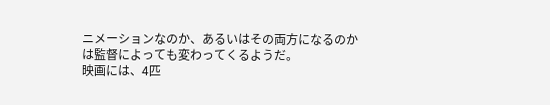ニメーションなのか、あるいはその両方になるのかは監督によっても変わってくるようだ。
映画には、4匹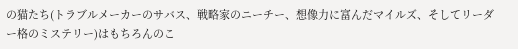の猫たち(トラブルメーカーのサバス、戦略家のニーチー、想像力に富んだマイルズ、そしてリーダー格のミステリー)はもちろんのこ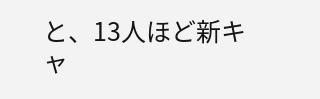と、13人ほど新キャ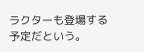ラクターも登場する予定だという。